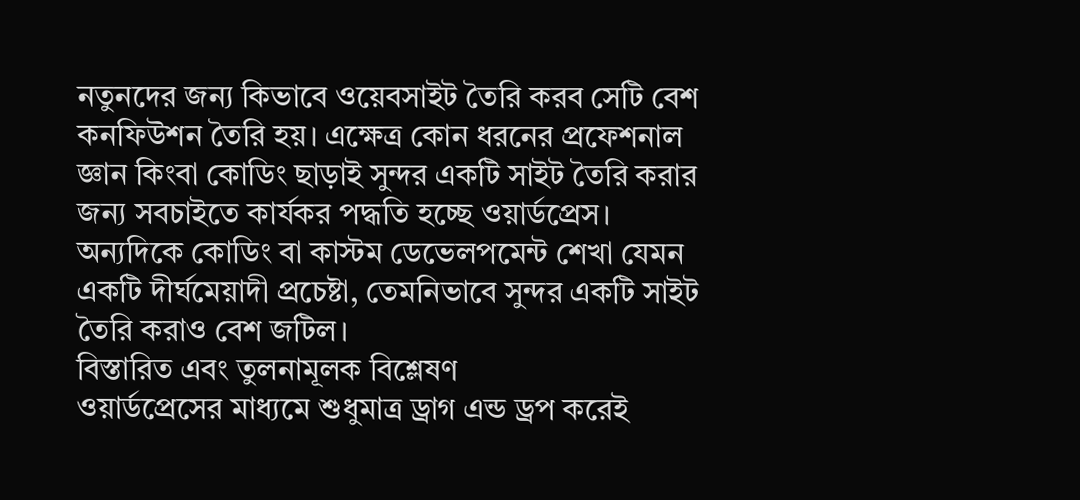নতুনদের জন্য কিভাবে ওয়েবসাইট তৈরি করব সেটি বেশ কনফিউশন তৈরি হয়। এক্ষেত্র কোন ধরনের প্রফেশনাল জ্ঞান কিংবা কোডিং ছাড়াই সুন্দর একটি সাইট তৈরি করার জন্য সবচাইতে কার্যকর পদ্ধতি হচ্ছে ওয়ার্ডপ্রেস। অন্যদিকে কোডিং বা কাস্টম ডেভেলপমেন্ট শেখা যেমন একটি দীর্ঘমেয়াদী প্রচেষ্টা, তেমনিভাবে সুন্দর একটি সাইট তৈরি করাও বেশ জটিল।
বিস্তারিত এবং তুলনামূলক বিশ্লেষণ
ওয়ার্ডপ্রেসের মাধ্যমে শুধুমাত্র ড্রাগ এন্ড ড্রপ করেই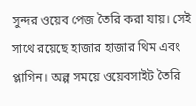সুন্দর ওয়েব পেজ তৈরি করা যায়। সেই সাথে রয়েছে হাজার হাজার থিম এবং প্লাগিন। অল্প সময়ে ওয়েবসাইট তৈরি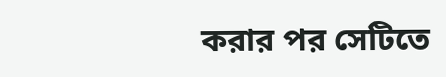করার পর সেটিতে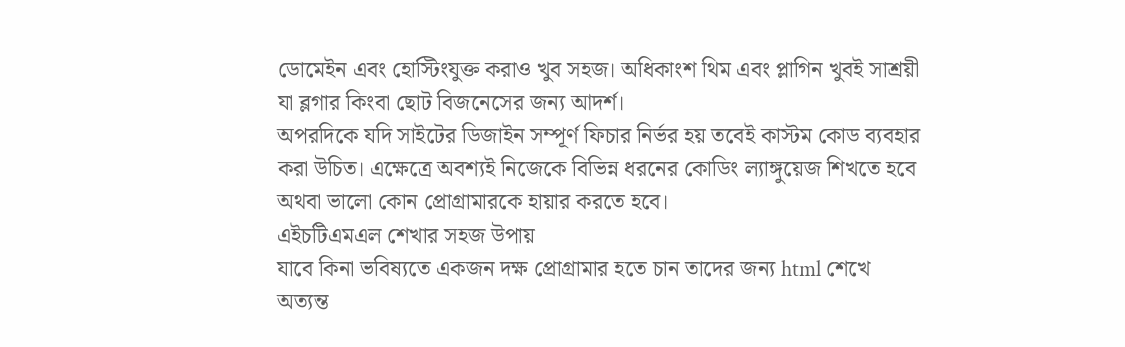ডোমেইন এবং হোস্টিংযুক্ত করাও খুব সহজ। অধিকাংশ থিম এবং প্লাগিন খুবই সাশ্রয়ী যা ব্লগার কিংবা ছোট বিজনেসের জন্য আদর্শ।
অপরদিকে যদি সাইটের ডিজাইন সম্পূর্ণ ফিচার নির্ভর হয় তবেই কাস্টম কোড ব্যবহার করা উচিত। এক্ষেত্রে অবশ্যই নিজেকে বিভিন্ন ধরনের কোডিং ল্যাঙ্গুয়েজ শিখতে হবে অথবা ভালো কোন প্রোগ্রামারকে হায়ার করতে হবে।
এইচটিএমএল শেখার সহজ উপায়
যাবে কিনা ভবিষ্যতে একজন দক্ষ প্রোগ্রামার হতে চান তাদের জন্য html শেখে অত্যন্ত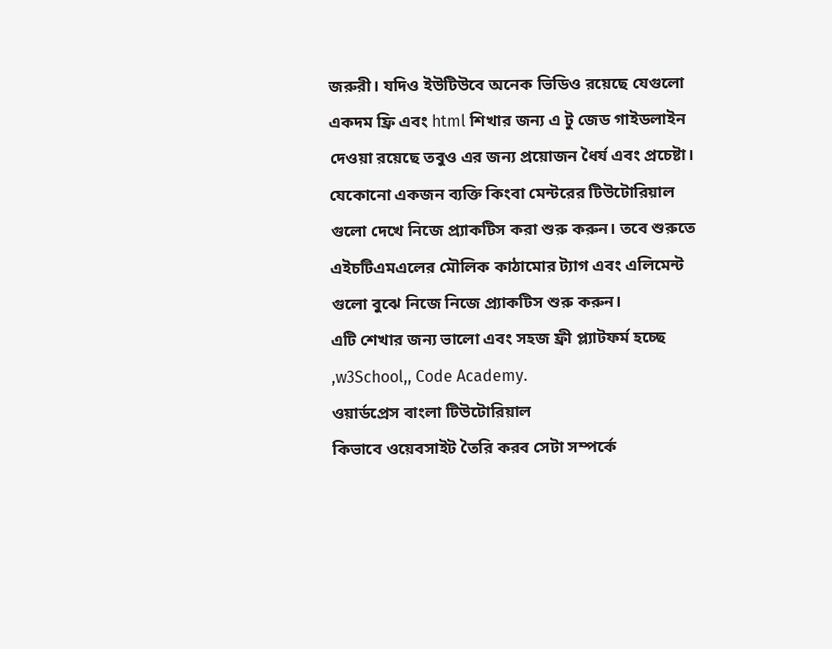জরুরী। যদিও ইউটিউবে অনেক ভিডিও রয়েছে যেগুলো একদম ফ্রি এবং html শিখার জন্য এ টু জেড গাইডলাইন দেওয়া রয়েছে তবুও এর জন্য প্রয়োজন ধৈর্য এবং প্রচেষ্টা।
যেকোনো একজন ব্যক্তি কিংবা মেন্টরের টিউটোরিয়াল গুলো দেখে নিজে প্র্যাকটিস করা শুরু করুন। তবে শুরুতে এইচটিএমএলের মৌলিক কাঠামোর ট্যাগ এবং এলিমেন্ট গুলো বুঝে নিজে নিজে প্র্যাকটিস শুরু করুন।
এটি শেখার জন্য ভালো এবং সহজ ফ্রী প্ল্যাটফর্ম হচ্ছে ,w3School,, Code Academy.
ওয়ার্ডপ্রেস বাংলা টিউটোরিয়াল
কিভাবে ওয়েবসাইট তৈরি করব সেটা সম্পর্কে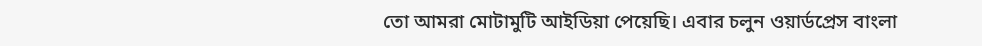তো আমরা মোটামুটি আইডিয়া পেয়েছি। এবার চলুন ওয়ার্ডপ্রেস বাংলা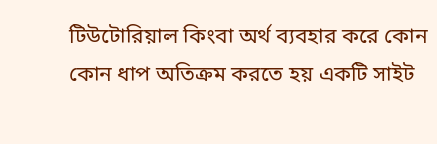টিউটোরিয়াল কিংবা অর্থ ব্যবহার করে কোন কোন ধাপ অতিক্রম করতে হয় একটি সাইট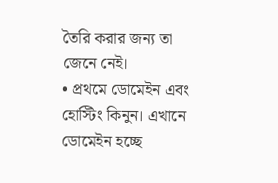তৈরি করার জন্য তা জেনে নেই।
• প্রথমে ডোমেইন এবং হোস্টিং কিনুন। এখানে ডোমেইন হচ্ছে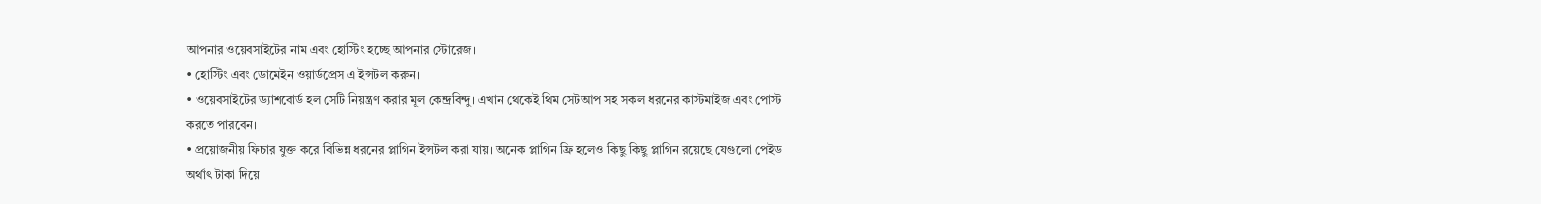আপনার ওয়েবসাইটের নাম এবং হোস্টিং হচ্ছে আপনার স্টোরেজ।
• হোস্টিং এবং ডোমেইন ওয়ার্ডপ্রেস এ ইন্সটল করুন।
• ওয়েবসাইটের ড্যাশবোর্ড হল সেটি নিয়ন্ত্রণ করার মূল কেন্দ্রবিন্দু। এখান থেকেই থিম সেটআপ সহ সকল ধরনের কাস্টমাইজ এবং পোস্ট করতে পারবেন।
• প্রয়োজনীয় ফিচার যুক্ত করে বিভিন্ন ধরনের প্লাগিন ইন্সটল করা যায়। অনেক প্লাগিন ফ্রি হলেও কিছু কিছু প্লাগিন রয়েছে যেগুলো পেইড অর্থাৎ টাকা দিয়ে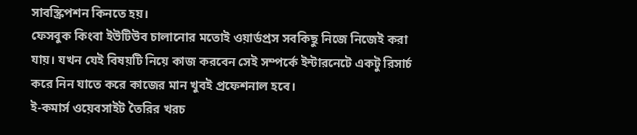সাবস্ক্রিপশন কিনতে হয়।
ফেসবুক কিংবা ইউটিউব চালানোর মতোই ওয়ার্ডপ্রস সবকিছু নিজে নিজেই করা যায়। যখন যেই বিষয়টি নিয়ে কাজ করবেন সেই সম্পর্কে ইন্টারনেটে একটু রিসার্চ করে নিন যাতে করে কাজের মান খুবই প্রফেশনাল হবে।
ই-কমার্স ওয়েবসাইট তৈরির খরচ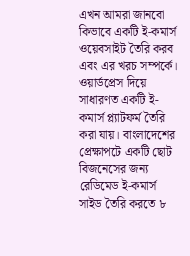এখন আমরা জানবো কিভাবে একটি ই-কমার্স ওয়েবসাইট তৈরি করব এবং এর খরচ সম্পর্কে। ওয়ার্ডপ্রেস দিয়ে সাধারণত একটি ই-কমার্স প্ল্যাটফর্ম তৈরি করা যায়। বাংলাদেশের প্রেক্ষাপটে একটি ছোট বিজনেসের জন্য রেডিমেড ই-কমার্স সাইড তৈরি করতে ৮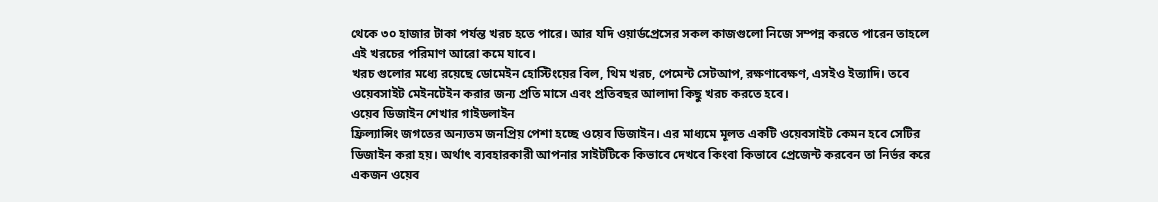থেকে ৩০ হাজার টাকা পর্যন্ত খরচ হতে পারে। আর যদি ওয়ার্ডপ্রেসের সকল কাজগুলো নিজে সম্পন্ন করতে পারেন তাহলে এই খরচের পরিমাণ আরো কমে যাবে।
খরচ গুলোর মধ্যে রয়েছে ডোমেইন হোস্টিংয়ের বিল, থিম খরচ, পেমেন্ট সেটআপ, রক্ষণাবেক্ষণ, এসইও ইত্যাদি। তবে ওয়েবসাইট মেইনটেইন করার জন্য প্রতি মাসে এবং প্রতিবছর আলাদা কিছু খরচ করতে হবে।
ওয়েব ডিজাইন শেখার গাইডলাইন
ফ্রিল্যান্সিং জগতের অন্যতম জনপ্রিয় পেশা হচ্ছে ওয়েব ডিজাইন। এর মাধ্যমে মূলত একটি ওয়েবসাইট কেমন হবে সেটির ডিজাইন করা হয়। অর্থাৎ ব্যবহারকারী আপনার সাইটটিকে কিভাবে দেখবে কিংবা কিভাবে প্রেজেন্ট করবেন তা নির্ভর করে একজন ওয়েব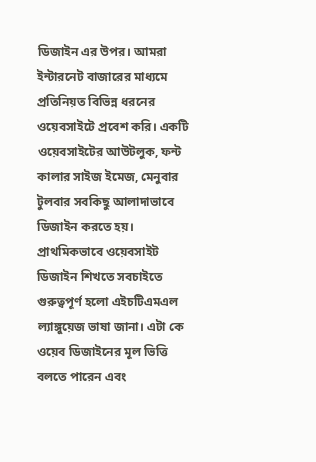ডিজাইন এর উপর। আমরা ইন্টারনেট বাজারের মাধ্যমে প্রতিনিয়ত বিভিন্ন ধরনের ওয়েবসাইটে প্রবেশ করি। একটি ওয়েবসাইটের আউটলুক, ফন্ট কালার সাইজ ইমেজ, মেনুবার টুলবার সবকিছু আলাদাভাবে ডিজাইন করতে হয়।
প্রাথমিকভাবে ওয়েবসাইট ডিজাইন শিখতে সবচাইতে গুরুত্বপূর্ণ হলো এইচটিএমএল ল্যাঙ্গুয়েজ ভাষা জানা। এটা কে ওয়েব ডিজাইনের মূল ভিত্তি বলতে পারেন এবং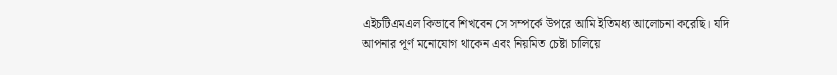এইচটিএমএল কিভাবে শিখবেন সে সম্পর্কে উপরে আমি ইতিমধ্য আলোচনা করেছি। যদি আপনার পূর্ণ মনোযোগ থাকেন এবং নিয়মিত চেষ্টা চালিয়ে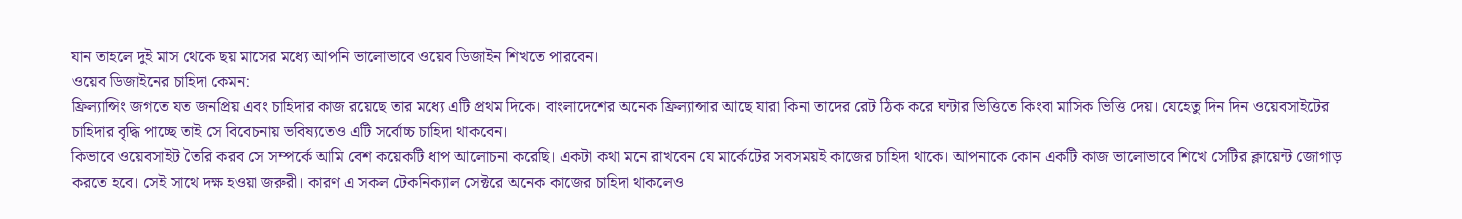যান তাহলে দুই মাস থেকে ছয় মাসের মধ্যে আপনি ভালোভাবে ওয়েব ডিজাইন শিখতে পারবেন।
ওয়েব ডিজাইনের চাহিদা কেমন:
ফ্রিল্যান্সিং জগতে যত জনপ্রিয় এবং চাহিদার কাজ রয়েছে তার মধ্যে এটি প্রথম দিকে। বাংলাদেশের অনেক ফ্রিল্যান্সার আছে যারা কিনা তাদের রেট ঠিক করে ঘন্টার ভিত্তিতে কিংবা মাসিক ভিত্তি দেয়। যেহেতু দিন দিন ওয়েবসাইটের চাহিদার বৃদ্ধি পাচ্ছে তাই সে বিবেচনায় ভবিষ্যতেও এটি সর্বোচ্চ চাহিদা থাকবেন।
কিভাবে ওয়েবসাইট তৈরি করব সে সম্পর্কে আমি বেশ কয়েকটি ধাপ আলোচনা করেছি। একটা কথা মনে রাখবেন যে মার্কেটের সবসময়ই কাজের চাহিদা থাকে। আপনাকে কোন একটি কাজ ভালোভাবে শিখে সেটির ক্লায়েন্ট জোগাড় করতে হবে। সেই সাথে দক্ষ হওয়া জরুরী। কারণ এ সকল টেকনিক্যাল সেক্টরে অনেক কাজের চাহিদা থাকলেও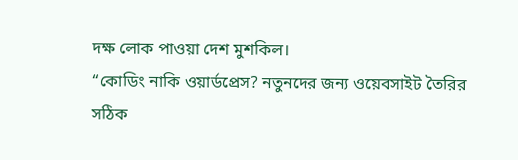দক্ষ লোক পাওয়া দেশ মুশকিল।
“কোডিং নাকি ওয়ার্ডপ্রেস? নতুনদের জন্য ওয়েবসাইট তৈরির সঠিক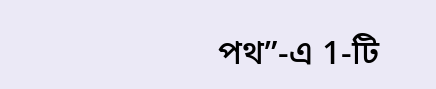পথ”-এ 1-টি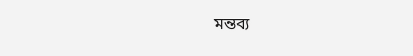মন্তব্য